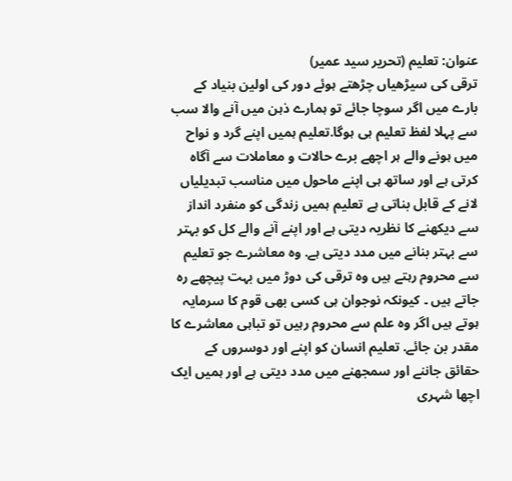عنوان: تعلیم (تحریر سید عمیر)
ترقی کی سیڑھیاں چڑھتے ہوئے دور کی اولین بنیاد کے بارے میں اگر سوچا جائے تو ہمارے ذہن میں آنے والا سب سے پہلا لفظ تعلیم ہی ہوگا.تعلیم ہمیں اپنے گرد و نواح میں ہونے والے ہر اچھے برے حالات و معاملات سے آگاہ کرتی ہے اور ساتھ ہی اپنے ماحول میں مناسب تبدیلیاں لانے کے قابل بناتی ہے تعلیم ہمیں زندگی کو منفرد انداز سے دیکھنے کا نظریہ دیتی ہے اور اپنے آنے والے کل کو بہتر سے بہتر بنانے میں مدد دیتی ہے. وہ معاشرے جو تعلیم سے محروم رہتے ہیں وہ ترقی کی دوڑ میں بہت پیچھے رہ جاتے ہیں ۔ کیونکہ نوجوان ہی کسی بھی قوم کا سرمایہ ہوتے ہیں اگر وہ علم سے محروم رہیں تو تباہی معاشرے کا مقدر بن جائے. تعلیم انسان کو اپنے اور دوسروں کے حقائق جاننے اور سمجھنے میں مدد دیتی ہے اور ہمیں ایک اچھا شہری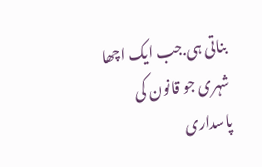بناتی ہی.جب ایک اچھا شہری جو قانون کی پاسداری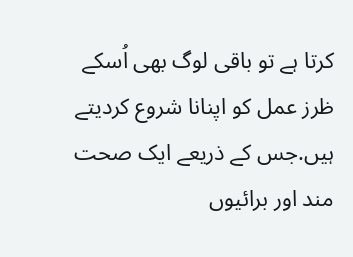کرتا ہے تو باقی لوگ بھی اُسکے ظرز عمل کو اپنانا شروع کردیتے ہیں.جس کے ذریعے ایک صحت مند اور برائیوں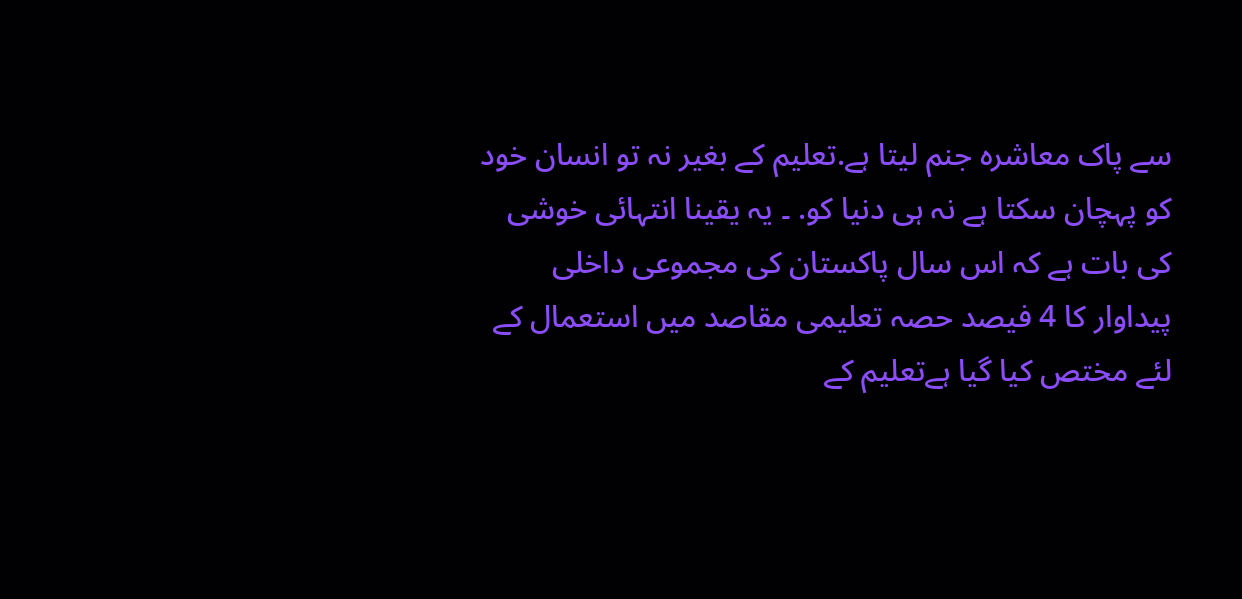سے پاک معاشرہ جنم لیتا ہے.تعلیم کے بغیر نہ تو انسان خود کو پہچان سکتا ہے نہ ہی دنیا کو. ۔ یہ یقینا انتہائی خوشی کی بات ہے کہ اس سال پاکستان کی مجموعی داخلی پیداوار کا 4 فیصد حصہ تعلیمی مقاصد میں استعمال کے لئے مختص کیا گیا ہےتعلیم کے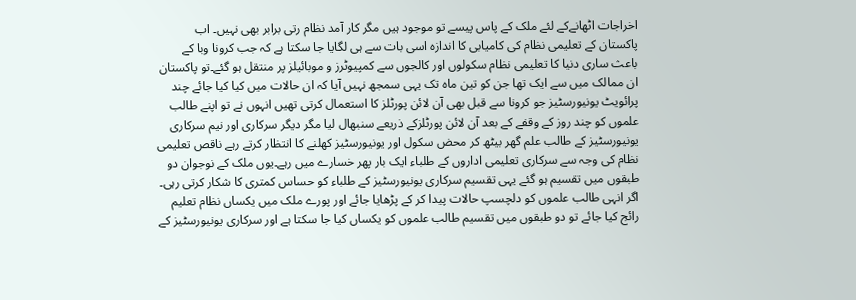اخراجات اٹھانےکے لئے ملک کے پاس پیسے تو موجود ہیں مگر کار آمد نظام رتی برابر بھی نہیں۔ اب پاکستان کے تعلیمی نظام کی کامیابی کا اندازہ اسی بات سے ہی لگایا جا سکتا ہے کہ جب کرونا وبا کے باعث ساری دنیا کا تعلیمی نظام سکولوں اور کالجوں سے کمپیوٹرز و موبائیلز پر منتقل ہو گئے۔تو پاکستان ان ممالک میں سے ایک تھا جن کو تین ماہ تک یہی سمجھ نہیں آیا کہ ان حالات میں کیا کیا جائے چند پرائویٹ یونیورسٹیز جو کرونا سے قبل بھی آن لائن پورٹلز کا استعمال کرتی تھیں انہوں نے تو اپنے طالب علموں کو چند روز کے وقفے کے بعد آن لائن پورٹلزکے ذریعے سنبھال لیا مگر دیگر سرکاری اور نیم سرکاری یونیورسٹیز کے طالب علم گھر بیٹھ کر محض سکول اور یونیورسٹیز کھلنے کا انتظار کرتے رہے ناقص تعلیمی نظام کی وجہ سے سرکاری تعلیمی اداروں کے طلباء ایک بار پھر خسارے میں رہے۔یوں ملک کے نوجوان دو طبقوں میں تقسیم ہو گئے یہی تقسیم سرکاری یونیورسٹیز کے طلباء کو حساس کمتری کا شکار کرتی رہی۔ اگر انہی طالب علموں کو دلچسپ حالات پیدا کر کے پڑھایا جائے اور پورے ملک میں یکساں نظام تعلیم رائج کیا جائے تو دو طبقوں میں تقسیم طالب علموں کو یکساں کیا جا سکتا ہے اور سرکاری یونیورسٹیز کے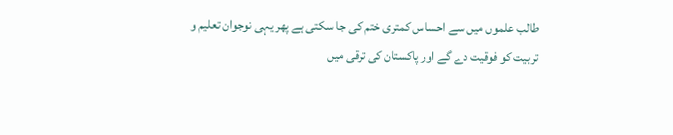طالب علموں میں سے احساس کمتری ختم کی جا سکتی ہے پھر یہی نوجوان تعلیم و تربیت کو فوقیت دے گے اور پاکستان کی ترقی میں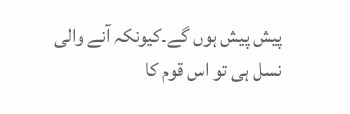پیش پیش ہوں گے۔کیونکہ آنے والی نسل ہی تو اس قوم کا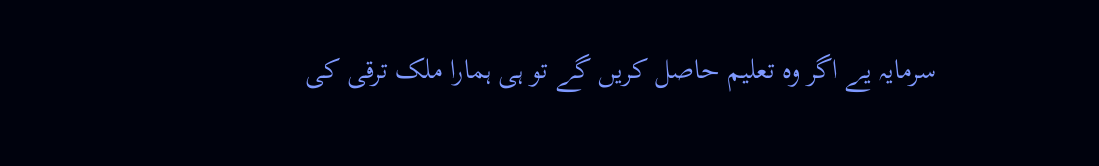سرمایہ یے اگر وہ تعلیم حاصل کریں گے تو ہی ہمارا ملک ترقی کی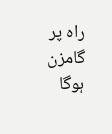راہ پر گامزن ہوگا